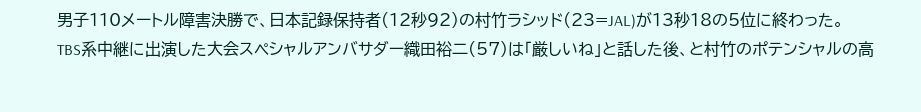男子110メートル障害決勝で、日本記録保持者(12秒92)の村竹ラシッド(23=JAL)が13秒18の5位に終わった。
TBS系中継に出演した大会スペシャルアンバサダー織田裕二(57)は「厳しいね」と話した後、と村竹のポテンシャルの高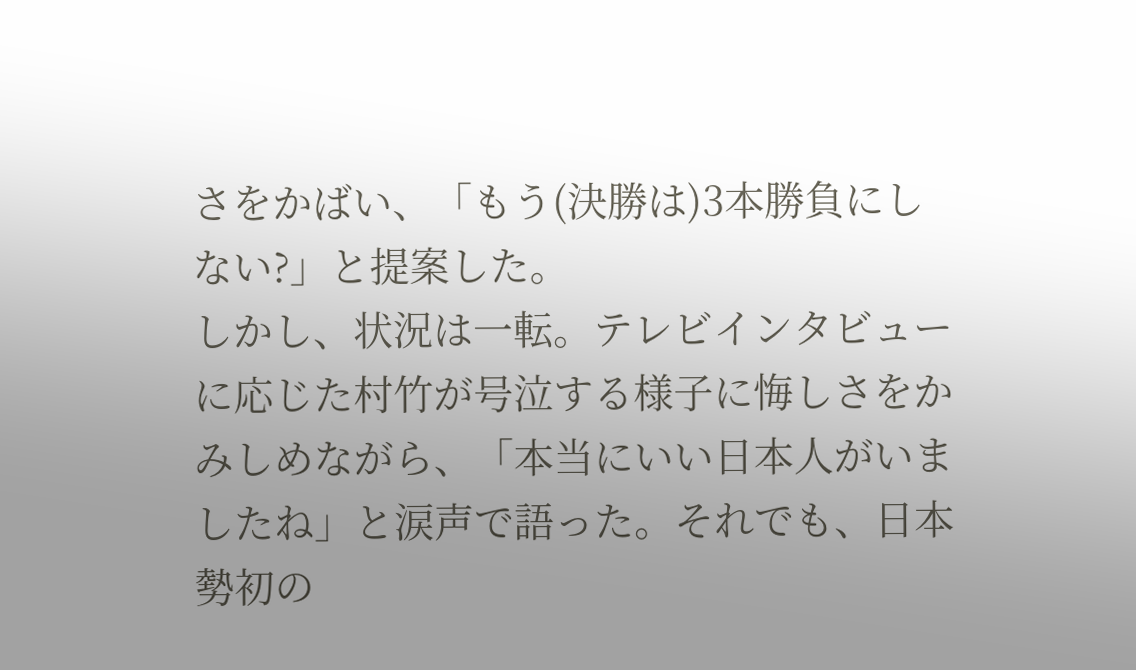さをかばい、「もう(決勝は)3本勝負にしない?」と提案した。
しかし、状況は一転。テレビインタビューに応じた村竹が号泣する様子に悔しさをかみしめながら、「本当にいい日本人がいましたね」と涙声で語った。それでも、日本勢初の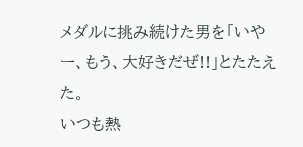メダルに挑み続けた男を「いやー、もう、大好きだぜ!!」とたたえた。
いつも熱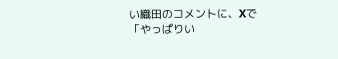い織田のコメントに、Xで「やっぱりい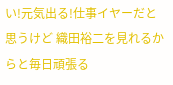い!元気出る!仕事イヤーだと思うけど 織田裕二を見れるからと毎日頑張る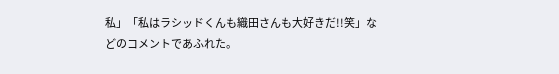私」「私はラシッドくんも織田さんも大好きだ!!笑」などのコメントであふれた。